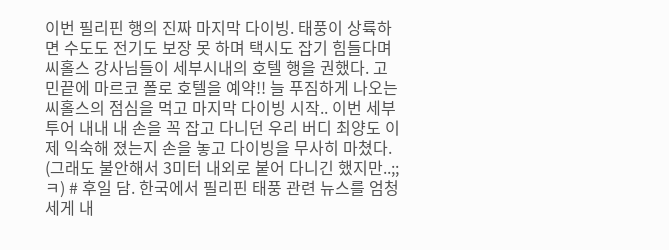이번 필리핀 행의 진짜 마지막 다이빙. 태풍이 상륙하면 수도도 전기도 보장 못 하며 택시도 잡기 힘들다며 씨홀스 강사님들이 세부시내의 호텔 행을 권했다. 고민끝에 마르코 폴로 호텔을 예약!! 늘 푸짐하게 나오는 씨홀스의 점심을 먹고 마지막 다이빙 시작.. 이번 세부 투어 내내 내 손을 꼭 잡고 다니던 우리 버디 최양도 이제 익숙해 졌는지 손을 놓고 다이빙을 무사히 마쳤다. (그래도 불안해서 3미터 내외로 붙어 다니긴 했지만..;;ㅋ) # 후일 담. 한국에서 필리핀 태풍 관련 뉴스를 엄청 세게 내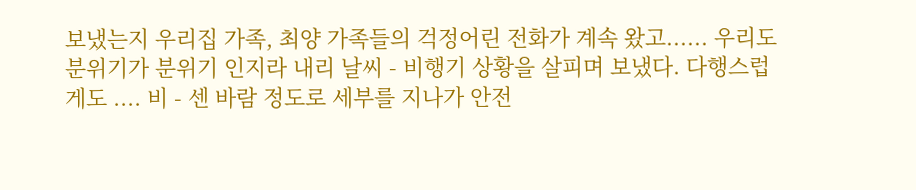보냈는지 우리집 가족, 최양 가족들의 걱정어린 전화가 계속 왔고...... 우리도 분위기가 분위기 인지라 내리 날씨 - 비행기 상황을 살피며 보냈다. 다행스럽게도 .... 비 - 센 바람 정도로 세부를 지나가 안전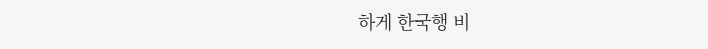하게 한국행 비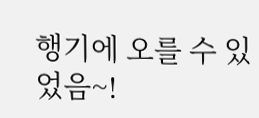행기에 오를 수 있었음~!